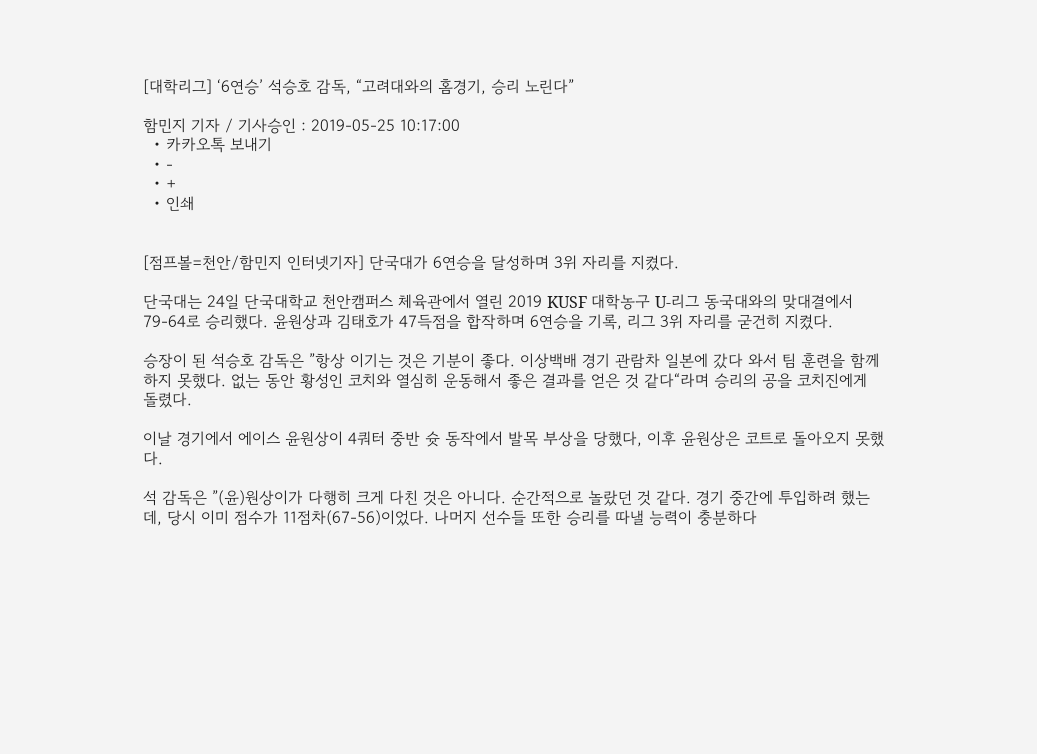[대학리그] ‘6연승’ 석승호 감독, “고려대와의 홈경기, 승리 노린다”

함민지 기자 / 기사승인 : 2019-05-25 10:17:00
  • 카카오톡 보내기
  • -
  • +
  • 인쇄


[점프볼=천안/함민지 인터넷기자] 단국대가 6연승을 달성하며 3위 자리를 지켰다.

단국대는 24일 단국대학교 천안캠퍼스 체육관에서 열린 2019 KUSF 대학농구 U-리그 동국대와의 맞대결에서 79-64로 승리했다. 윤원상과 김태호가 47득점을 합작하며 6연승을 기록, 리그 3위 자리를 굳건히 지켰다.

승장이 된 석승호 감독은 ”항상 이기는 것은 기분이 좋다. 이상백배 경기 관람차 일본에 갔다 와서 팀 훈련을 함께 하지 못했다. 없는 동안 황성인 코치와 열심히 운동해서 좋은 결과를 얻은 것 같다“라며 승리의 공을 코치진에게 돌렸다.

이날 경기에서 에이스 윤원상이 4쿼터 중반 슛 동작에서 발목 부상을 당했다, 이후 윤원상은 코트로 돌아오지 못했다.

석 감독은 ”(윤)원상이가 다행히 크게 다친 것은 아니다. 순간적으로 놀랐던 것 같다. 경기 중간에 투입하려 했는데, 당시 이미 점수가 11점차(67-56)이었다. 나머지 선수들 또한 승리를 따낼 능력이 충분하다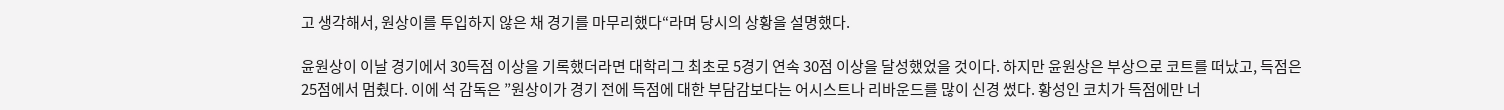고 생각해서, 원상이를 투입하지 않은 채 경기를 마무리했다“라며 당시의 상황을 설명했다.

윤원상이 이날 경기에서 30득점 이상을 기록했더라면 대학리그 최초로 5경기 연속 30점 이상을 달성했었을 것이다. 하지만 윤원상은 부상으로 코트를 떠났고, 득점은 25점에서 멈췄다. 이에 석 감독은 ”원상이가 경기 전에 득점에 대한 부담감보다는 어시스트나 리바운드를 많이 신경 썼다. 황성인 코치가 득점에만 너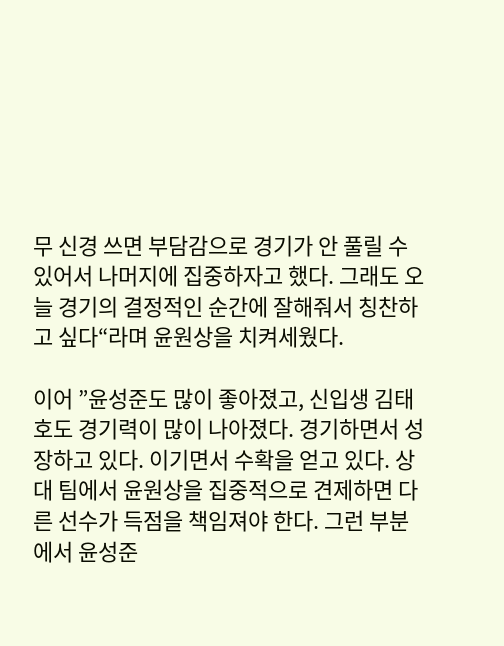무 신경 쓰면 부담감으로 경기가 안 풀릴 수 있어서 나머지에 집중하자고 했다. 그래도 오늘 경기의 결정적인 순간에 잘해줘서 칭찬하고 싶다“라며 윤원상을 치켜세웠다.

이어 ”윤성준도 많이 좋아졌고, 신입생 김태호도 경기력이 많이 나아졌다. 경기하면서 성장하고 있다. 이기면서 수확을 얻고 있다. 상대 팀에서 윤원상을 집중적으로 견제하면 다른 선수가 득점을 책임져야 한다. 그런 부분에서 윤성준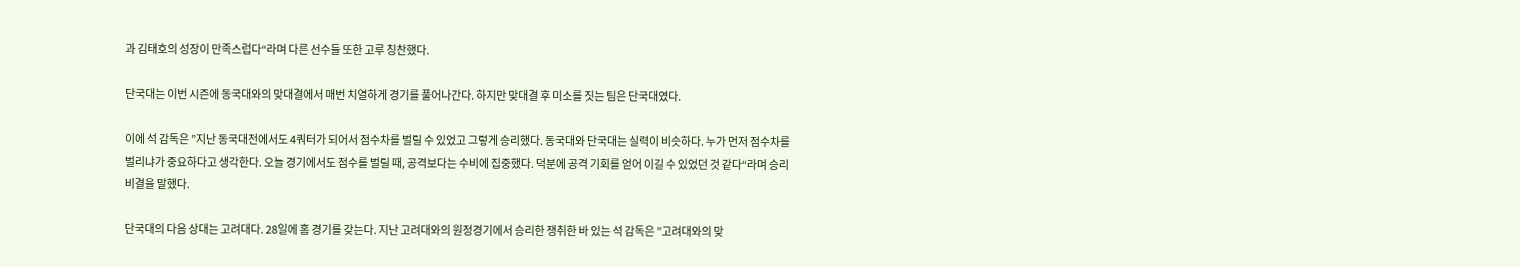과 김태호의 성장이 만족스럽다“라며 다른 선수들 또한 고루 칭찬했다.

단국대는 이번 시즌에 동국대와의 맞대결에서 매번 치열하게 경기를 풀어나간다. 하지만 맞대결 후 미소를 짓는 팀은 단국대였다.

이에 석 감독은 ”지난 동국대전에서도 4쿼터가 되어서 점수차를 벌릴 수 있었고 그렇게 승리했다. 동국대와 단국대는 실력이 비슷하다. 누가 먼저 점수차를 벌리냐가 중요하다고 생각한다. 오늘 경기에서도 점수를 벌릴 때, 공격보다는 수비에 집중했다. 덕분에 공격 기회를 얻어 이길 수 있었던 것 같다“라며 승리 비결을 말했다.

단국대의 다음 상대는 고려대다. 28일에 홈 경기를 갖는다. 지난 고려대와의 원정경기에서 승리한 쟁취한 바 있는 석 감독은 ”고려대와의 맞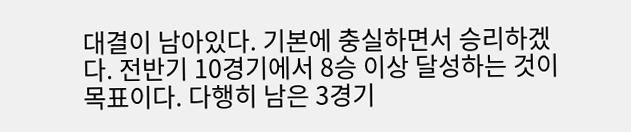대결이 남아있다. 기본에 충실하면서 승리하겠다. 전반기 10경기에서 8승 이상 달성하는 것이 목표이다. 다행히 남은 3경기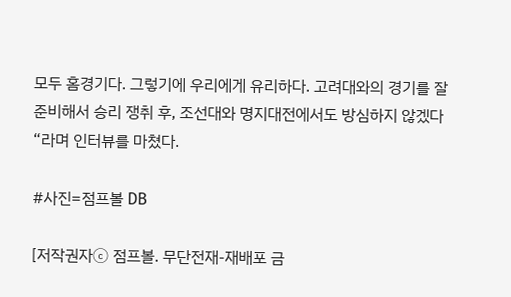모두 홈경기다. 그렇기에 우리에게 유리하다. 고려대와의 경기를 잘 준비해서 승리 쟁취 후, 조선대와 명지대전에서도 방심하지 않겠다“라며 인터뷰를 마쳤다.

#사진=점프볼 DB

[저작권자ⓒ 점프볼. 무단전재-재배포 금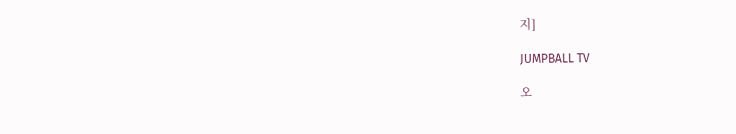지]

JUMPBALL TV

오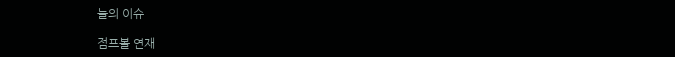늘의 이슈

점프볼 연재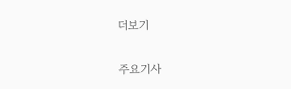더보기

주요기사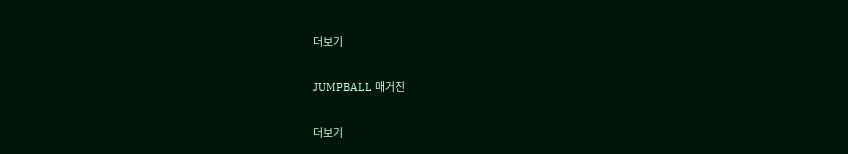더보기

JUMPBALL 매거진

더보기